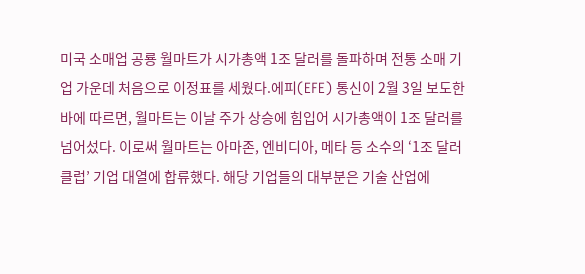미국 소매업 공룡 월마트가 시가총액 1조 달러를 돌파하며 전통 소매 기업 가운데 처음으로 이정표를 세웠다.에피(EFE) 통신이 2월 3일 보도한 바에 따르면, 월마트는 이날 주가 상승에 힘입어 시가총액이 1조 달러를 넘어섰다. 이로써 월마트는 아마존, 엔비디아, 메타 등 소수의 ‘1조 달러 클럽’ 기업 대열에 합류했다. 해당 기업들의 대부분은 기술 산업에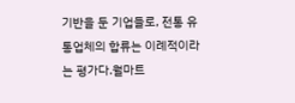기반을 둔 기업들로, 전통 유통업체의 합류는 이례적이라는 평가다.월마트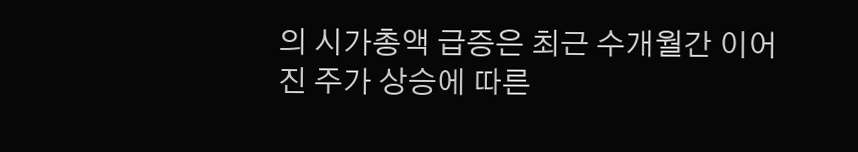의 시가총액 급증은 최근 수개월간 이어진 주가 상승에 따른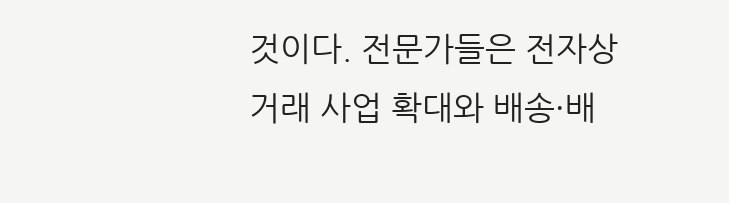것이다. 전문가들은 전자상거래 사업 확대와 배송·배